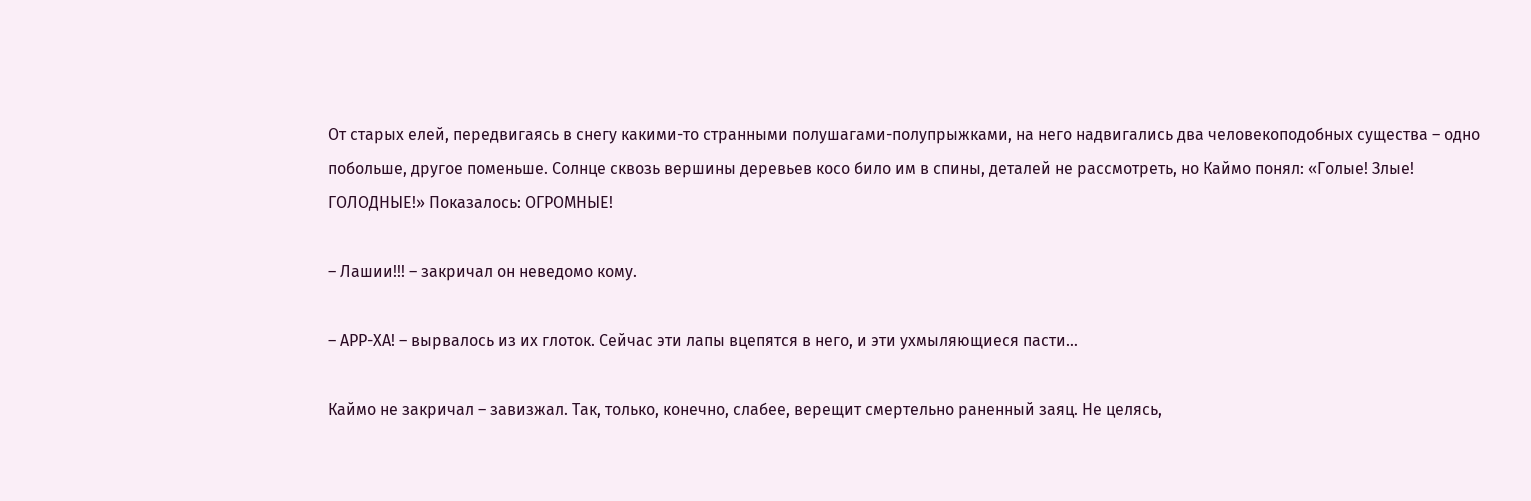От старых елей, передвигаясь в снегу какими-то странными полушагами-полупрыжками, на него надвигались два человекоподобных существа – одно побольше, другое поменьше. Солнце сквозь вершины деревьев косо било им в спины, деталей не рассмотреть, но Каймо понял: «Голые! Злые! ГОЛОДНЫЕ!» Показалось: ОГРОМНЫЕ!

– Лашии!!! – закричал он неведомо кому.

– АРР-ХА! – вырвалось из их глоток. Сейчас эти лапы вцепятся в него, и эти ухмыляющиеся пасти…

Каймо не закричал – завизжал. Так, только, конечно, слабее, верещит смертельно раненный заяц. Не целясь,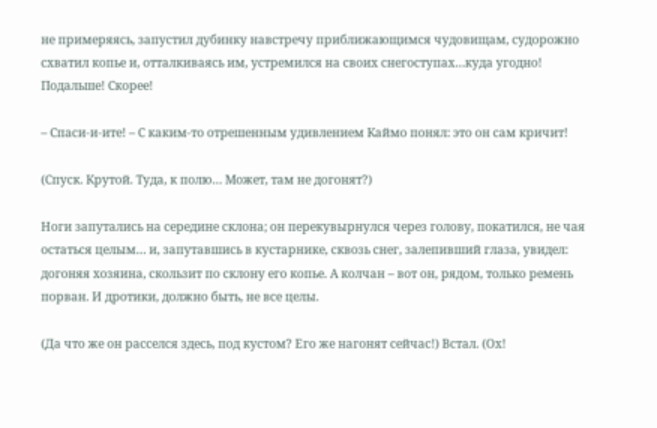не примеряясь, запустил дубинку навстречу приближающимся чудовищам, судорожно схватил копье и, отталкиваясь им, устремился на своих снегоступах…куда угодно! Подальше! Скорее!

– Спаси-и-ите! – С каким-то отрешенным удивлением Каймо понял: это он сам кричит!

(Спуск. Крутой. Туда, к полю… Может, там не догонят?)

Ноги запутались на середине склона; он перекувырнулся через голову, покатился, не чая остаться целым… и, запутавшись в кустарнике, сквозь снег, залепивший глаза, увидел: догоняя хозяина, скользит по склону его копье. А колчан – вот он, рядом, только ремень порван. И дротики, должно быть, не все целы.

(Да что же он расселся здесь, под кустом? Его же нагонят сейчас!) Встал. (Ох!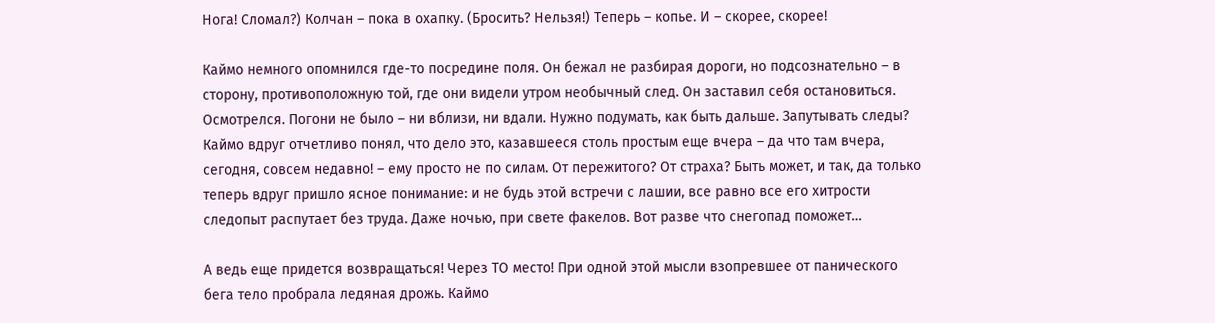Нога! Сломал?) Колчан – пока в охапку. (Бросить? Нельзя!) Теперь – копье. И – скорее, скорее!

Каймо немного опомнился где-то посредине поля. Он бежал не разбирая дороги, но подсознательно – в сторону, противоположную той, где они видели утром необычный след. Он заставил себя остановиться. Осмотрелся. Погони не было – ни вблизи, ни вдали. Нужно подумать, как быть дальше. Запутывать следы? Каймо вдруг отчетливо понял, что дело это, казавшееся столь простым еще вчера – да что там вчера, сегодня, совсем недавно! – ему просто не по силам. От пережитого? От страха? Быть может, и так, да только теперь вдруг пришло ясное понимание: и не будь этой встречи с лашии, все равно все его хитрости следопыт распутает без труда. Даже ночью, при свете факелов. Вот разве что снегопад поможет…

А ведь еще придется возвращаться! Через ТО место! При одной этой мысли взопревшее от панического бега тело пробрала ледяная дрожь. Каймо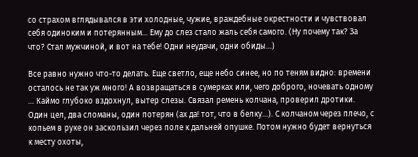со страхом вглядывался в эти холодные, чужие, враждебные окрестности и чувствовал себя одиноким и потерянным… Ему до слез стало жаль себя самого. (Ну почему так? За что? Стал мужчиной, и вот на тебе! Одни неудачи, одни обиды…)

Все равно нужно что-то делать. Еще светло, еще небо синее, но по теням видно: времени осталось не так уж много! А возвращаться в сумерках или, чего доброго, ночевать одному … Каймо глубоко вздохнул, вытер слезы. Связал ремень колчана, проверил дротики. Один цел, два сломаны, один потерян (ах да! тот, что в белку…). С колчаном через плечо, с копьем в руке он заскользил через поле к дальней опушке. Потом нужно будет вернуться к месту охоты,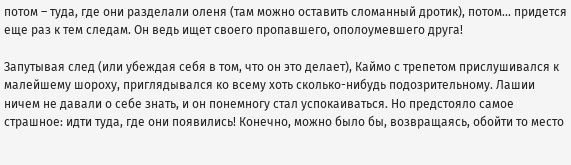потом – туда, где они разделали оленя (там можно оставить сломанный дротик), потом… придется еще раз к тем следам. Он ведь ищет своего пропавшего, ополоумевшего друга!

Запутывая след (или убеждая себя в том, что он это делает), Каймо с трепетом прислушивался к малейшему шороху, приглядывался ко всему хоть сколько-нибудь подозрительному. Лашии ничем не давали о себе знать, и он понемногу стал успокаиваться. Но предстояло самое страшное: идти туда, где они появились! Конечно, можно было бы, возвращаясь, обойти то место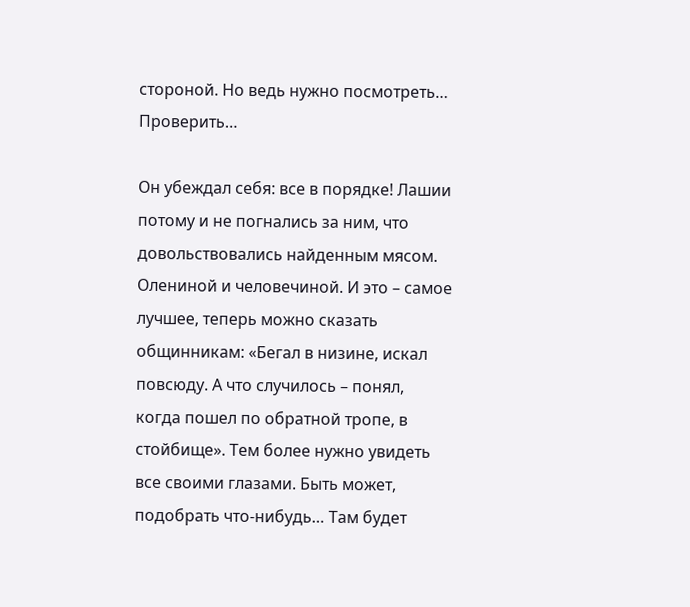стороной. Но ведь нужно посмотреть… Проверить…

Он убеждал себя: все в порядке! Лашии потому и не погнались за ним, что довольствовались найденным мясом. Олениной и человечиной. И это – самое лучшее, теперь можно сказать общинникам: «Бегал в низине, искал повсюду. А что случилось – понял, когда пошел по обратной тропе, в стойбище». Тем более нужно увидеть все своими глазами. Быть может, подобрать что-нибудь… Там будет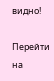видно!

Перейти на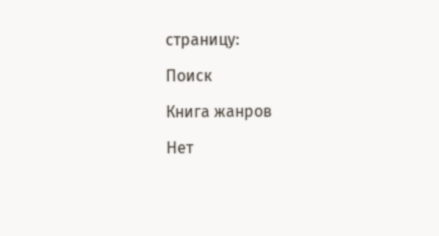страницу:

Поиск

Книга жанров

Нет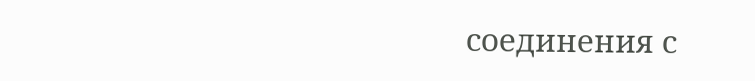соединения с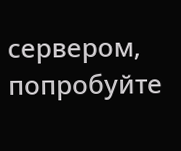сервером, попробуйте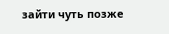зайти чуть позже